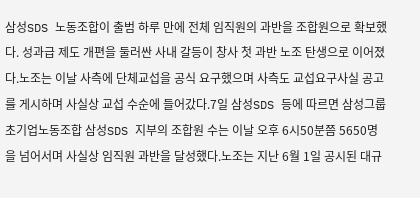삼성SDS 노동조합이 출범 하루 만에 전체 임직원의 과반을 조합원으로 확보했다. 성과급 제도 개편을 둘러싼 사내 갈등이 창사 첫 과반 노조 탄생으로 이어졌다.노조는 이날 사측에 단체교섭을 공식 요구했으며 사측도 교섭요구사실 공고를 게시하며 사실상 교섭 수순에 들어갔다.7일 삼성SDS 등에 따르면 삼성그룹 초기업노동조합 삼성SDS 지부의 조합원 수는 이날 오후 6시50분쯤 5650명을 넘어서며 사실상 임직원 과반을 달성했다.노조는 지난 6월 1일 공시된 대규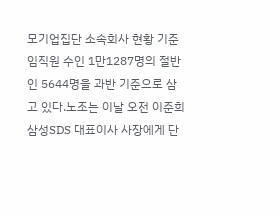모기업집단 소속회사 현황 기준 임직원 수인 1만1287명의 절반인 5644명을 과반 기준으로 삼고 있다.노조는 이날 오전 이준희 삼성SDS 대표이사 사장에게 단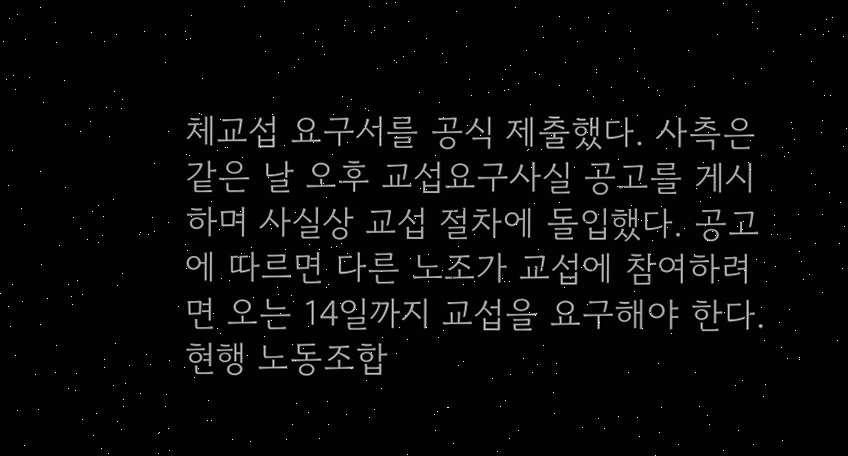체교섭 요구서를 공식 제출했다. 사측은 같은 날 오후 교섭요구사실 공고를 게시하며 사실상 교섭 절차에 돌입했다. 공고에 따르면 다른 노조가 교섭에 참여하려면 오는 14일까지 교섭을 요구해야 한다.현행 노동조합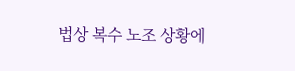법상 복수 노조 상황에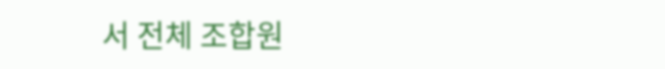서 전체 조합원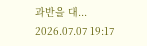과반을 대...
2026.07.07 19:17